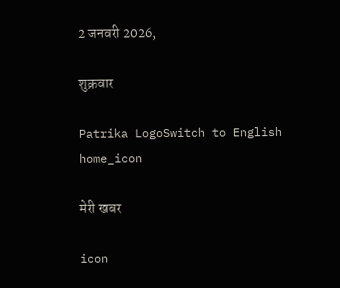2 जनवरी 2026,

शुक्रवार

Patrika LogoSwitch to English
home_icon

मेरी खबर

icon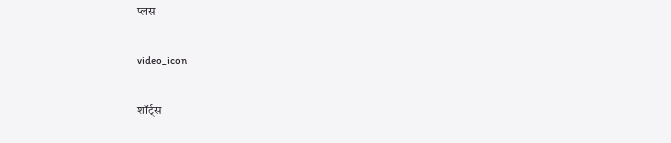प्लस

video_icon

शॉर्ट्स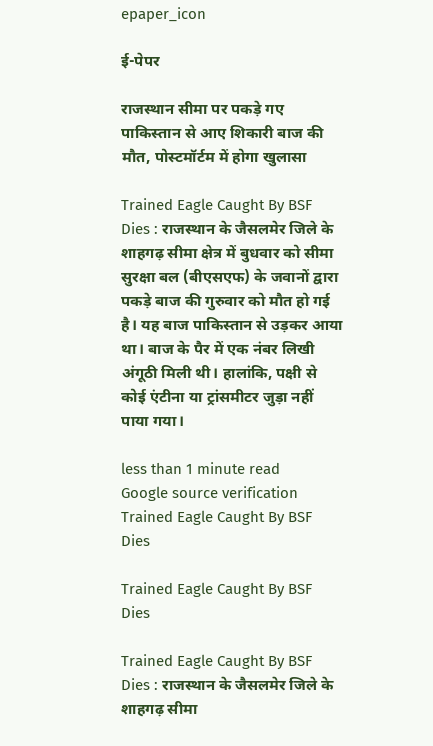epaper_icon

ई-पेपर

राजस्थान सीमा पर पकड़े गए पाकिस्तान से आए शिकारी बाज की मौत, पोस्टमॉर्टम में होगा खुलासा

Trained Eagle Caught By BSF Dies : राजस्थान के जैसलमेर जिले के शाहगढ़ सीमा क्षेत्र में बुधवार को सीमा सुरक्षा बल (बीएसएफ) के जवानों द्वारा पकड़े बाज की गुरुवार को मौत हो गई है। यह बाज पाकिस्तान से उड़कर आया था। बाज के पैर में एक नंबर लिखी अंगूठी मिली थी। हालांकि, पक्षी से कोई एंटीना या ट्रांसमीटर जुड़ा नहीं पाया गया।

less than 1 minute read
Google source verification
Trained Eagle Caught By BSF Dies

Trained Eagle Caught By BSF Dies

Trained Eagle Caught By BSF Dies : राजस्थान के जैसलमेर जिले के शाहगढ़ सीमा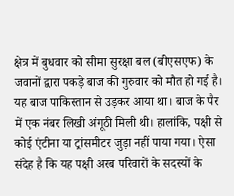क्षेत्र में बुधवार को सीमा सुरक्षा बल (बीएसएफ) के जवानों द्वारा पकड़े बाज की गुरुवार को मौत हो गई है। यह बाज पाकिस्तान से उड़कर आया था। बाज के पैर में एक नंबर लिखी अंगूठी मिली थी। हालांकि, पक्षी से कोई एंटीना या ट्रांसमीटर जुड़ा नहीं पाया गया। ऐसा संदेह है कि यह पक्षी अरब परिवारों के सदस्यों के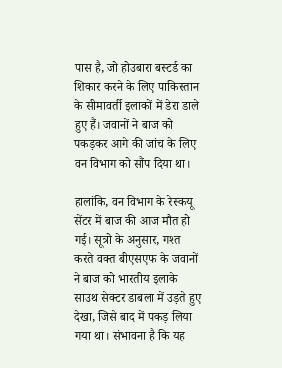पास है, जो होउबारा बस्टर्ड का शिकार करने के लिए पाकिस्तान के सीमावर्ती इलाकों में डेरा डाले हुए हैं। जवानों ने बाज को पकड़कर आगे की जांच के लिए वन विभाग को सौंप दिया था।

हालांकि, वन विभाग के रेस्कयू सेंटर में बाज की आज मौत हो गई। सूत्रो के अनुसार, गश्त करते वक्त बीएसएफ के जवानों ने बाज को भारतीय इलाके साउथ सेक्टर डाबला में उड़ते हुए देखा, जिसे बाद में पकड़ लिया गया था। संभावना है कि यह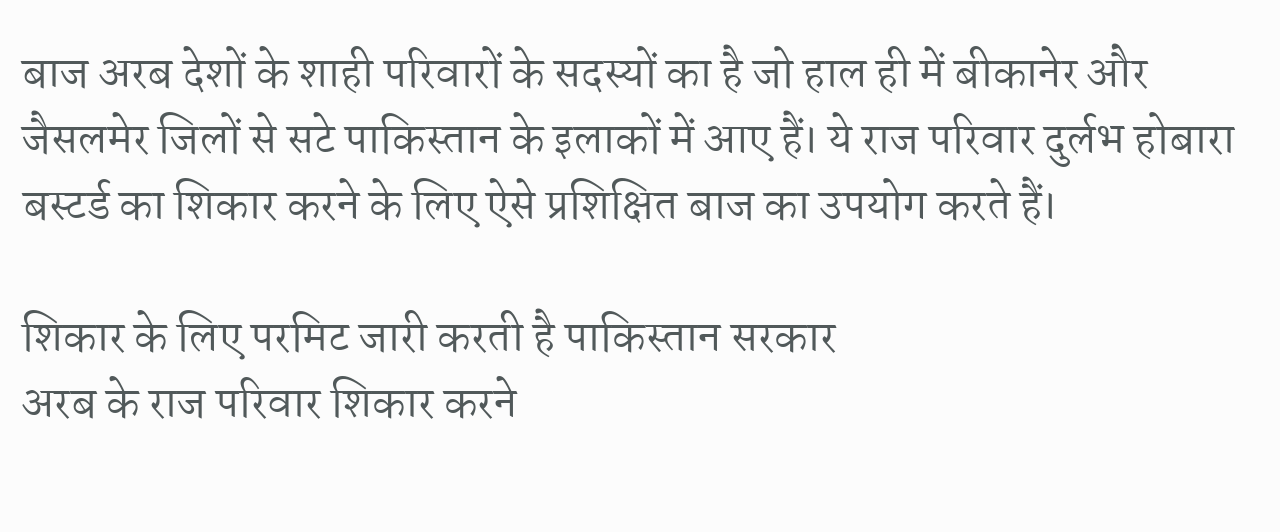बाज अरब देशों के शाही परिवारों के सदस्यों का है जो हाल ही में बीकानेर और जैसलमेर जिलों से सटे पाकिस्तान के इलाकों में आए हैं। ये राज परिवार दुर्लभ होबारा बस्टर्ड का शिकार करने के लिए ऐसे प्रशिक्षित बाज का उपयोग करते हैं।

शिकार के लिए परमिट जारी करती है पाकिस्तान सरकार
अरब के राज परिवार शिकार करने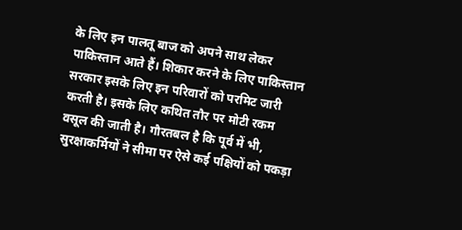के लिए इन पालतू बाज को अपने साथ लेकर पाकिस्तान आते हैं। शिकार करने के लिए पाकिस्तान सरकार इसके लिए इन परिवारों को परमिट जारी करती है। इसके लिए कथित तौर पर मोटी रकम वसूल की जाती है। गौरतबल है कि पूर्व में भी, सुरक्षाकर्मियों ने सीमा पर ऐसे कई पक्षियों को पकड़ा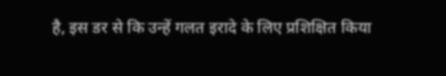है, इस डर से कि उन्हें गलत इरादे के लिए प्रशिक्षित किया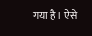गया है। ऐसे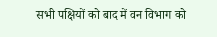सभी पक्षियों को बाद में वन विभाग को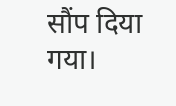सौंप दिया गया।